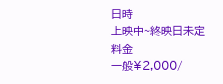日時
上映中~終映日未定
料金
一般¥2,000/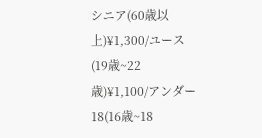シニア(60歳以上)¥1,300/ユース(19歳~22歳)¥1,100/アンダー18(16歳~18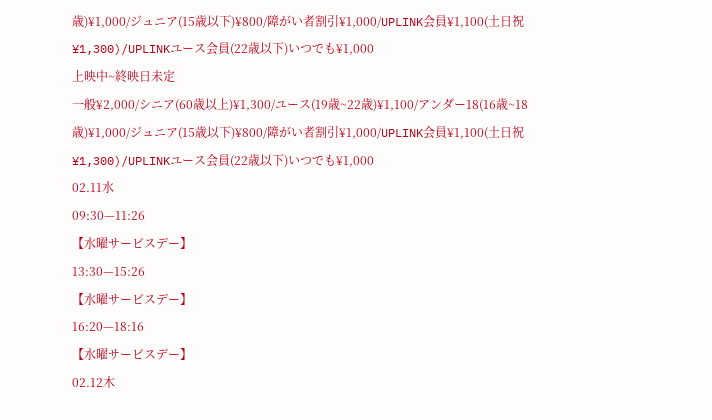歳)¥1,000/ジュニア(15歳以下)¥800/障がい者割引¥1,000/UPLINK会員¥1,100(土日祝¥1,300)/UPLINKユース会員(22歳以下)いつでも¥1,000
上映中~終映日未定
一般¥2,000/シニア(60歳以上)¥1,300/ユース(19歳~22歳)¥1,100/アンダー18(16歳~18歳)¥1,000/ジュニア(15歳以下)¥800/障がい者割引¥1,000/UPLINK会員¥1,100(土日祝¥1,300)/UPLINKユース会員(22歳以下)いつでも¥1,000
02.11水
09:30—11:26
【水曜サービスデー】
13:30—15:26
【水曜サービスデー】
16:20—18:16
【水曜サービスデー】
02.12木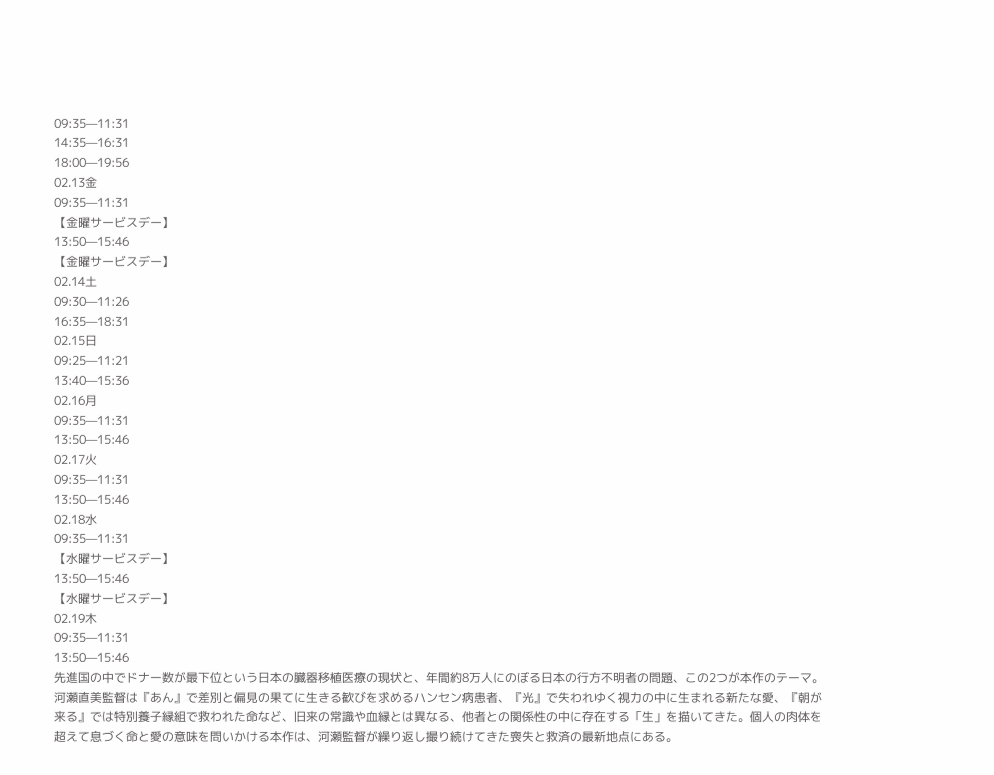09:35—11:31
14:35—16:31
18:00—19:56
02.13金
09:35—11:31
【金曜サービスデー】
13:50—15:46
【金曜サービスデー】
02.14土
09:30—11:26
16:35—18:31
02.15日
09:25—11:21
13:40—15:36
02.16月
09:35—11:31
13:50—15:46
02.17火
09:35—11:31
13:50—15:46
02.18水
09:35—11:31
【水曜サービスデー】
13:50—15:46
【水曜サービスデー】
02.19木
09:35—11:31
13:50—15:46
先進国の中でドナー数が最下位という日本の臓器移植医療の現状と、年間約8万人にのぼる日本の行方不明者の問題、この2つが本作のテーマ。河瀬直美監督は『あん』で差別と偏見の果てに生きる歓びを求めるハンセン病患者、『光』で失われゆく視力の中に生まれる新たな愛、『朝が来る』では特別養子縁組で救われた命など、旧来の常識や血縁とは異なる、他者との関係性の中に存在する「生」を描いてきた。個人の肉体を超えて息づく命と愛の意味を問いかける本作は、河瀬監督が繰り返し撮り続けてきた喪失と救済の最新地点にある。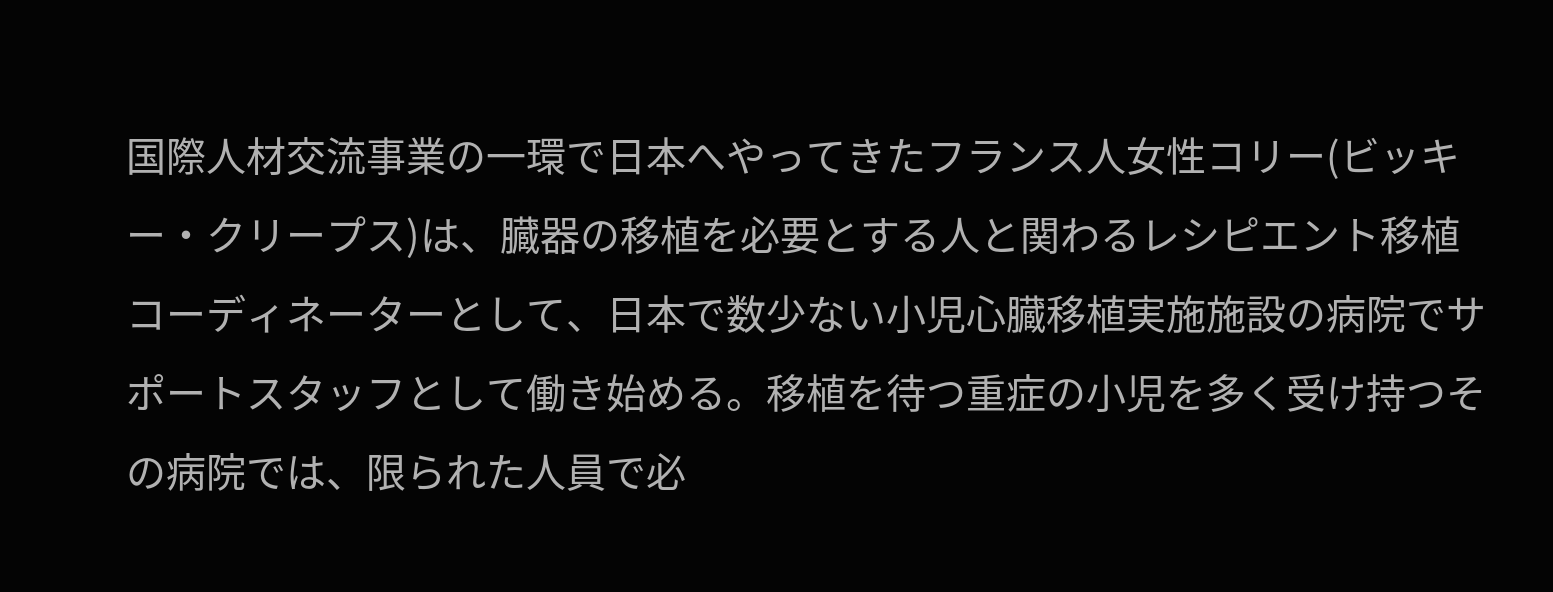国際人材交流事業の一環で日本へやってきたフランス人女性コリー(ビッキー・クリープス)は、臓器の移植を必要とする人と関わるレシピエント移植コーディネーターとして、日本で数少ない小児心臓移植実施施設の病院でサポートスタッフとして働き始める。移植を待つ重症の小児を多く受け持つその病院では、限られた人員で必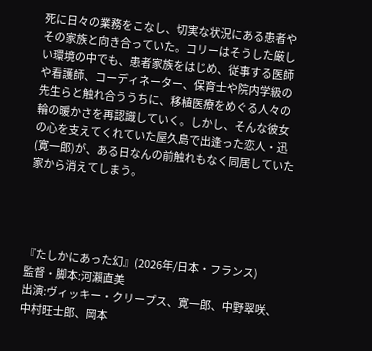死に日々の業務をこなし、切実な状況にある患者やその家族と向き合っていた。コリーはそうした厳しい環境の中でも、患者家族をはじめ、従事する医師や看護師、コーディネーター、保育士や院内学級の先生らと触れ合ううちに、移植医療をめぐる人々の輪の暖かさを再認識していく。しかし、そんな彼女の心を支えてくれていた屋久島で出逢った恋人・迅(寛一郎)が、ある日なんの前触れもなく同居していた家から消えてしまう。




『たしかにあった幻』(2026年/日本・フランス)
監督・脚本:河瀨直美
出演:ヴィッキー・クリープス、寛一郎、中野翠咲、中村旺士郎、岡本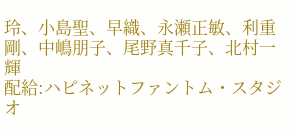玲、小島聖、早織、永瀬正敏、利重剛、中嶋朋子、尾野真千子、北村一輝
配給:ハピネットファントム・スタジオ